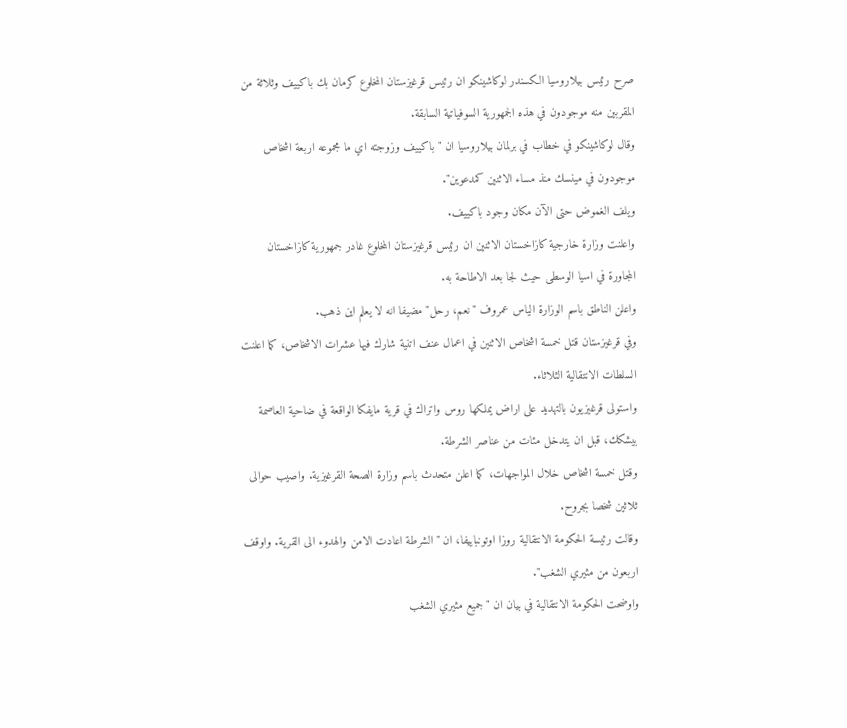صرح رئيس بيلاروسيا الكسندر لوكاشينكو ان رئيس قرغيزستان المخلوع كرمان بك باكييف وثلاثة من المقربين منه موجودون في هذه الجمهورية السوفياتية السابقة.
وقال لوكاشينكو في خطاب في برلمان بيلاروسيا ان "باكييف وزوجته اي ما مجموعه اربعة اشخاص موجودون في مينسك منذ مساء الاثنين كمدعوين".
ويلف الغموض حتى الآن مكان وجود باكييف.
واعلنت وزارة خارجية كازاخستان الاثنين ان رئيس قرغيزستان المخلوع غادر جمهورية كازاخستان المجاورة في اسيا الوسطى حيث لجا بعد الاطاحة به.
واعلن الناطق باسم الوزارة الياس عمروف "نعم، رحل" مضيفا انه لا يعلم اين ذهب.
وفي قرغيزستان قتل خمسة اشخاص الاثنين في اعمال عنف اتنية شارك فيها عشرات الاشخاص، كما اعلنت السلطات الانتقالية الثلاثاء.
واستولى قرغيزيون بالتهديد على اراض يملكها روس واتراك في قرية مايفكا الواقعة في ضاحية العاصمة بيشكك، قبل ان يتدخل مئات من عناصر الشرطة.
وقتل خمسة اشخاص خلال المواجهات، كما اعلن متحدث باسم وزارة الصحة القرغيزية. واصيب حوالى ثلاثين شخصا بجروح.
وقالت رئيسة الحكومة الانتقالية روزا اوتونباييفا، ان "الشرطة اعادت الامن والهدوء الى القرية. واوقف اربعون من مثيري الشغب".
واوضحت الحكومة الانتقالية في بيان ان "جميع مثيري الشغب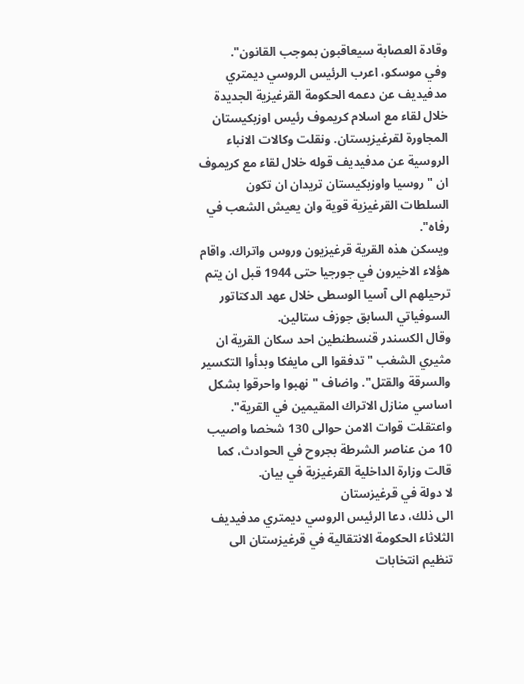وقادة العصابة سيعاقبون بموجب القانون".
وفي موسكو، اعرب الرئيس الروسي ديمتري مدفيديف عن دعمه الحكومة القرغيزية الجديدة خلال لقاء مع اسلام كريموف رئيس اوزبكيستان المجاورة لقرغيزيستان. ونقلت وكالات الانباء الروسية عن مدفيديف قوله خلال لقاء مع كريموف ان "روسيا واوزبكيستان تريدان ان تكون السلطات القرغيزية قوية وان يعيش الشعب في رفاه".
ويسكن هذه القرية قرغيزيون وروس واتراك. واقام هؤلاء الاخيرون في جورجيا حتى 1944 قبل ان يتم ترحيلهم الى آسيا الوسطى خلال عهد الدكتاتور السوفياتي السابق جوزف ستالين.
وقال الكسندر قنسطنطين احد سكان القرية ان مثيري الشغب "تدفقوا الى مايفكا وبدأوا التكسير والسرقة والقتل". واضاف "نهبوا واحرقوا بشكل اساسي منازل الاتراك المقيمين في القرية".
واعتقلت قوات الامن حوالى 130 شخصا واصيب 10 من عناصر الشرطة بجروح في الحوادث، كما قالت وزارة الداخلية القرغيزية في بيان.
لا دولة في قرغيزستان
الى ذلك، دعا الرئيس الروسي ديمتري مدفيديف الثلاثاء الحكومة الانتقالية في قرغيزستان الى تنظيم انتخابات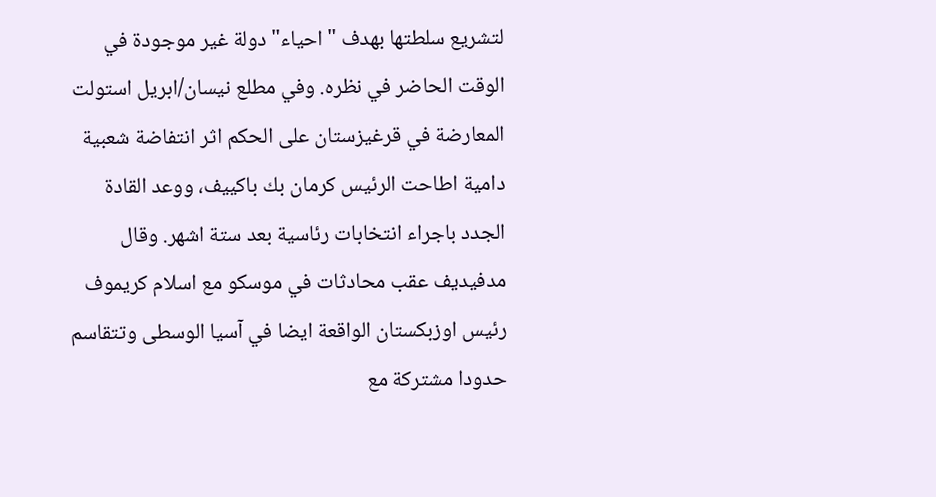لتشريع سلطتها بهدف "احياء" دولة غير موجودة في الوقت الحاضر في نظره. وفي مطلع نيسان/ابريل استولت المعارضة في قرغيزستان على الحكم اثر انتفاضة شعبية دامية اطاحت الرئيس كرمان بك باكييف، ووعد القادة الجدد باجراء انتخابات رئاسية بعد ستة اشهر. وقال مدفيديف عقب محادثات في موسكو مع اسلام كريموف رئيس اوزبكستان الواقعة ايضا في آسيا الوسطى وتتقاسم حدودا مشتركة مع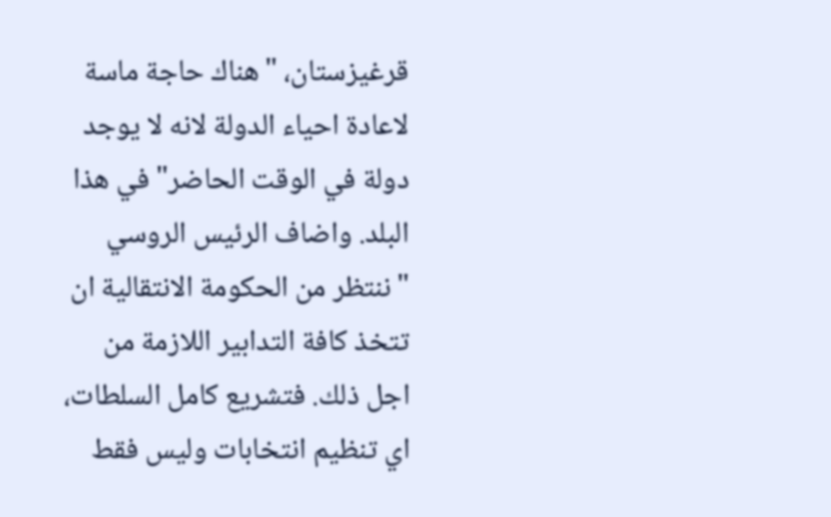قرغيزستان، "هناك حاجة ماسة لاعادة احياء الدولة لانه لا يوجد دولة في الوقت الحاضر" في هذا البلد. واضاف الرئيس الروسي "ننتظر من الحكومة الانتقالية ان تتخذ كافة التدابير اللازمة من اجل ذلك. فتشريع كامل السلطات، اي تنظيم انتخابات وليس فقط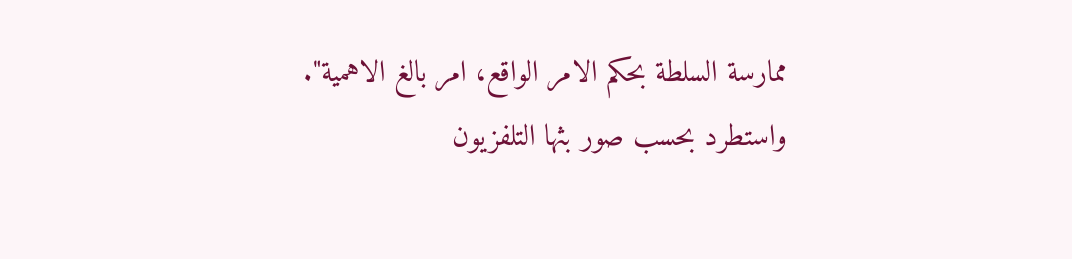ممارسة السلطة بحكم الامر الواقع، امر بالغ الاهمية". واستطرد بحسب صور بثها التلفزيون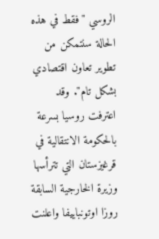الروسي "فقط في هذه الحالة سنتمكن من تطوير تعاون اقتصادي بشكل تام". وقد اعترفت روسيا بسرعة بالحكومة الانتقالية في قرغيزستان التي تترأسها وزيرة الخارجية السابقة روزا اوتونباييفا واعلنت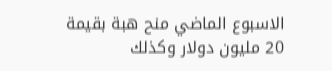الاسبوع الماضي منح هبة بقيمة 20 مليون دولار وكذلك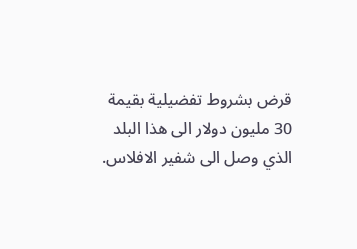قرض بشروط تفضيلية بقيمة 30 مليون دولار الى هذا البلد الذي وصل الى شفير الافلاس.